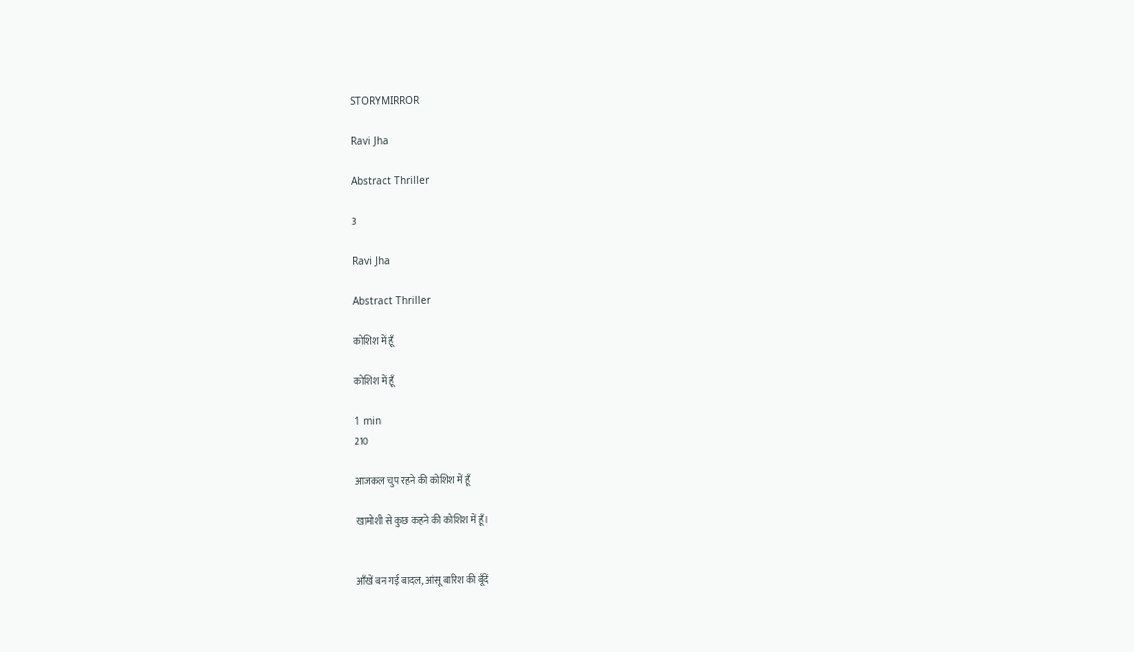STORYMIRROR

Ravi Jha

Abstract Thriller

3

Ravi Jha

Abstract Thriller

कोशिश में हूँ

कोशिश में हूँ

1 min
210

आजकल चुप रहने की कोशिश में हूँ

खामोशी से कुछ कहने की कोशिश में हूँ।


आँखें बन गई बादल, आंसू बारिश की बूँदें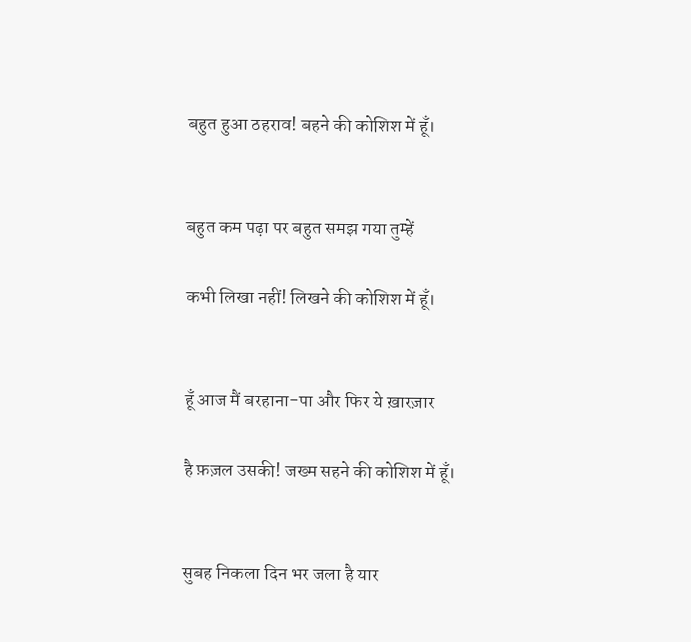बहुत हुआ ठहराव! बहने की कोशिश में हूँ।


बहुत कम पढ़ा पर बहुत समझ गया तुम्हें

कभी लिखा नहीं! लिखने की कोशिश में हूँ।


हूँ आज मैं बरहाना-पा और फिर ये ख़ारज़ार

है फ़ज़ल उसकी! जख्म सहने की कोशिश में हूँ।


सुबह निकला दिन भर जला है यार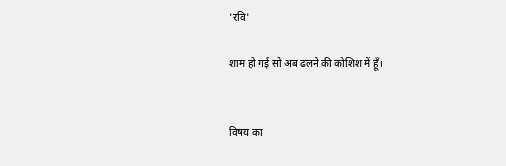'रवि'

शाम हो गई सो अब ढलने की कोशिश में हूँ।


विषय का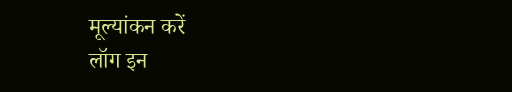मूल्यांकन करें
लॉग इन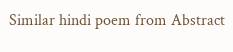Similar hindi poem from Abstract